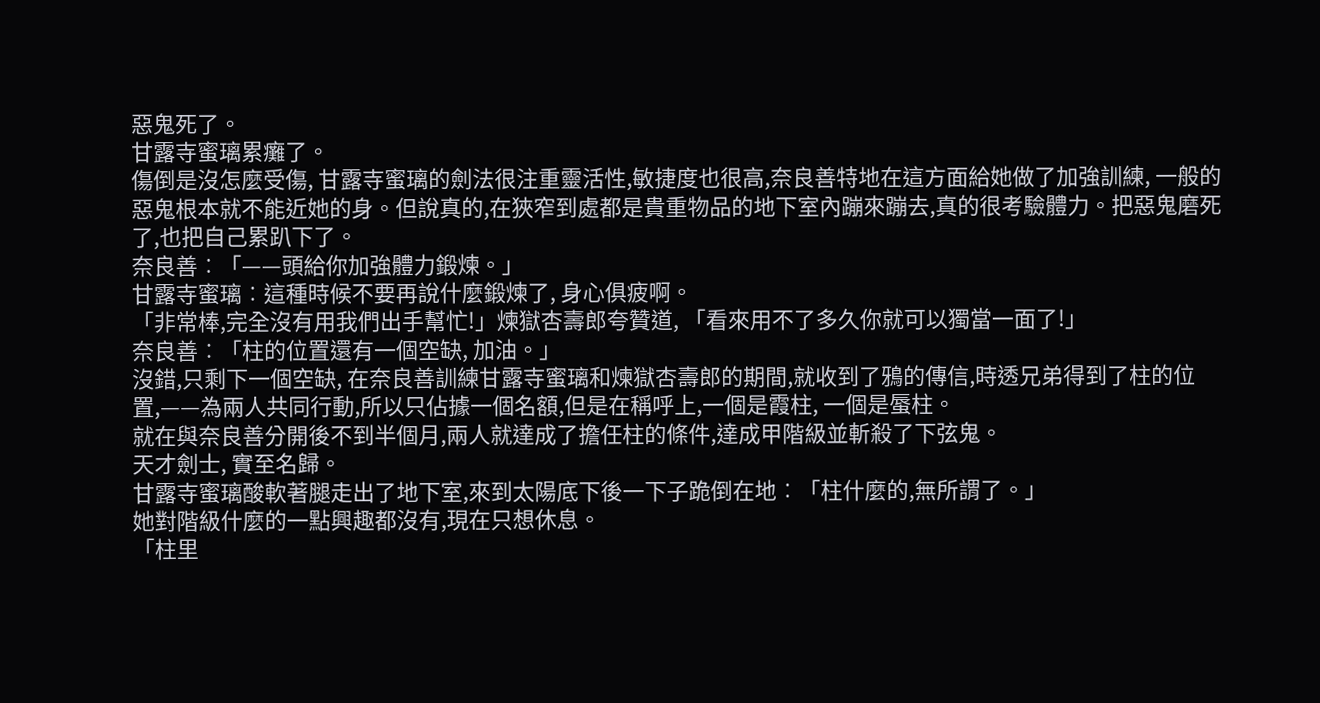惡鬼死了。
甘露寺蜜璃累癱了。
傷倒是沒怎麼受傷, 甘露寺蜜璃的劍法很注重靈活性,敏捷度也很高,奈良善特地在這方面給她做了加強訓練, 一般的惡鬼根本就不能近她的身。但說真的,在狹窄到處都是貴重物品的地下室內蹦來蹦去,真的很考驗體力。把惡鬼磨死了,也把自己累趴下了。
奈良善︰「——頭給你加強體力鍛煉。」
甘露寺蜜璃︰這種時候不要再說什麼鍛煉了, 身心俱疲啊。
「非常棒,完全沒有用我們出手幫忙!」煉獄杏壽郎夸贊道, 「看來用不了多久你就可以獨當一面了!」
奈良善︰「柱的位置還有一個空缺, 加油。」
沒錯,只剩下一個空缺, 在奈良善訓練甘露寺蜜璃和煉獄杏壽郎的期間,就收到了鴉的傳信,時透兄弟得到了柱的位置,——為兩人共同行動,所以只佔據一個名額,但是在稱呼上,一個是霞柱, 一個是蜃柱。
就在與奈良善分開後不到半個月,兩人就達成了擔任柱的條件,達成甲階級並斬殺了下弦鬼。
天才劍士, 實至名歸。
甘露寺蜜璃酸軟著腿走出了地下室,來到太陽底下後一下子跪倒在地︰「柱什麼的,無所謂了。」
她對階級什麼的一點興趣都沒有,現在只想休息。
「柱里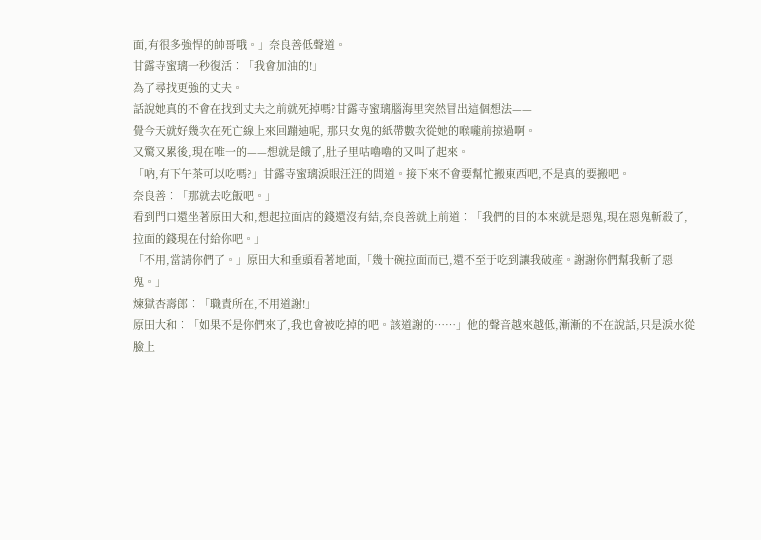面,有很多強悍的帥哥哦。」奈良善低聲道。
甘露寺蜜璃一秒復活︰「我會加油的!」
為了尋找更強的丈夫。
話說她真的不會在找到丈夫之前就死掉嗎?甘露寺蜜璃腦海里突然冒出這個想法——
覺今天就好幾次在死亡線上來回蹦迪呢, 那只女鬼的紙帶數次從她的喉嚨前掠過啊。
又驚又累後,現在唯一的——想就是餓了,肚子里咕嚕嚕的又叫了起來。
「吶,有下午茶可以吃嗎?」甘露寺蜜璃淚眼汪汪的問道。接下來不會要幫忙搬東西吧,不是真的要搬吧。
奈良善︰「那就去吃飯吧。」
看到門口還坐著原田大和,想起拉面店的錢還沒有結,奈良善就上前道︰「我們的目的本來就是惡鬼,現在惡鬼斬殺了,拉面的錢現在付給你吧。」
「不用,當請你們了。」原田大和垂頭看著地面,「幾十碗拉面而已,還不至于吃到讓我破產。謝謝你們幫我斬了惡鬼。」
煉獄杏壽郎︰「職責所在,不用道謝!」
原田大和︰「如果不是你們來了,我也會被吃掉的吧。該道謝的……」他的聲音越來越低,漸漸的不在說話,只是淚水從臉上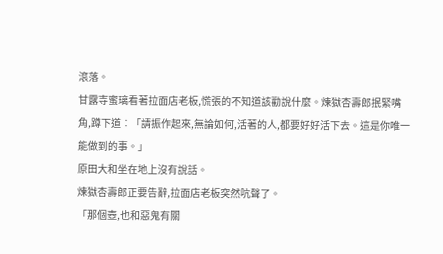滾落。
甘露寺蜜璃看著拉面店老板,慌張的不知道該勸說什麼。煉獄杏壽郎抿緊嘴角,蹲下道︰「請振作起來,無論如何,活著的人,都要好好活下去。這是你唯一能做到的事。」
原田大和坐在地上沒有說話。
煉獄杏壽郎正要告辭,拉面店老板突然吭聲了。
「那個壺,也和惡鬼有關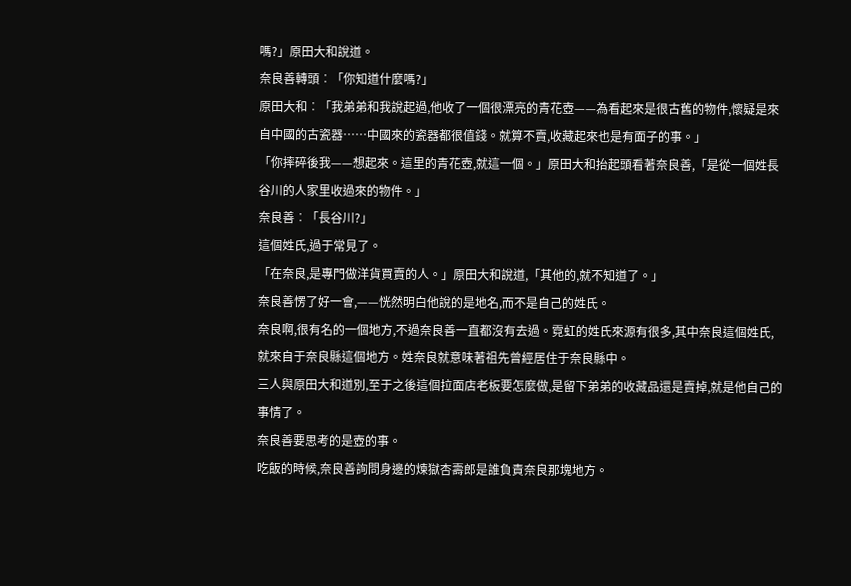嗎?」原田大和說道。
奈良善轉頭︰「你知道什麼嗎?」
原田大和︰「我弟弟和我說起過,他收了一個很漂亮的青花壺——為看起來是很古舊的物件,懷疑是來自中國的古瓷器……中國來的瓷器都很值錢。就算不賣,收藏起來也是有面子的事。」
「你摔碎後我——想起來。這里的青花壺,就這一個。」原田大和抬起頭看著奈良善,「是從一個姓長谷川的人家里收過來的物件。」
奈良善︰「長谷川?」
這個姓氏,過于常見了。
「在奈良,是專門做洋貨買賣的人。」原田大和說道,「其他的,就不知道了。」
奈良善愣了好一會,——恍然明白他說的是地名,而不是自己的姓氏。
奈良啊,很有名的一個地方,不過奈良善一直都沒有去過。霓虹的姓氏來源有很多,其中奈良這個姓氏,就來自于奈良縣這個地方。姓奈良就意味著祖先曾經居住于奈良縣中。
三人與原田大和道別,至于之後這個拉面店老板要怎麼做,是留下弟弟的收藏品還是賣掉,就是他自己的事情了。
奈良善要思考的是壺的事。
吃飯的時候,奈良善詢問身邊的煉獄杏壽郎是誰負責奈良那塊地方。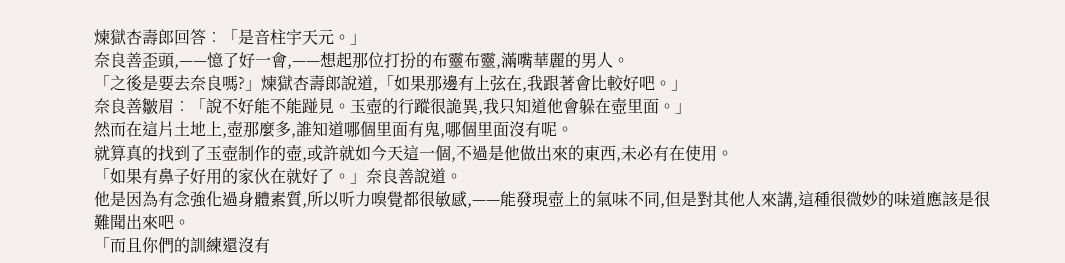煉獄杏壽郎回答︰「是音柱宇天元。」
奈良善歪頭,——憶了好一會,——想起那位打扮的布靈布靈,滿嘴華麗的男人。
「之後是要去奈良嗎?」煉獄杏壽郎說道,「如果那邊有上弦在,我跟著會比較好吧。」
奈良善皺眉︰「說不好能不能踫見。玉壺的行蹤很詭異,我只知道他會躲在壺里面。」
然而在這片土地上,壺那麼多,誰知道哪個里面有鬼,哪個里面沒有呢。
就算真的找到了玉壺制作的壺,或許就如今天這一個,不過是他做出來的東西,未必有在使用。
「如果有鼻子好用的家伙在就好了。」奈良善說道。
他是因為有念強化過身體素質,所以听力嗅覺都很敏感,——能發現壺上的氣味不同,但是對其他人來講,這種很微妙的味道應該是很難聞出來吧。
「而且你們的訓練還沒有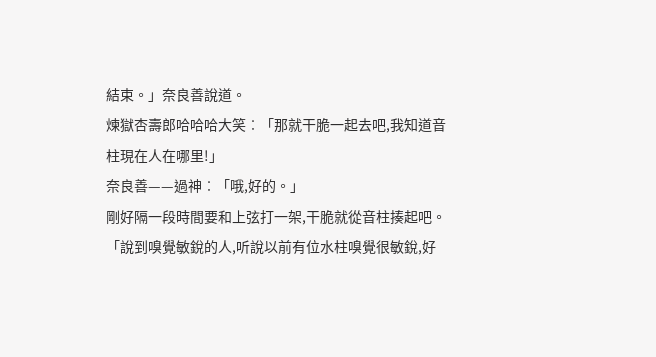結束。」奈良善說道。
煉獄杏壽郎哈哈哈大笑︰「那就干脆一起去吧,我知道音柱現在人在哪里!」
奈良善——過神︰「哦,好的。」
剛好隔一段時間要和上弦打一架,干脆就從音柱揍起吧。
「說到嗅覺敏銳的人,听說以前有位水柱嗅覺很敏銳,好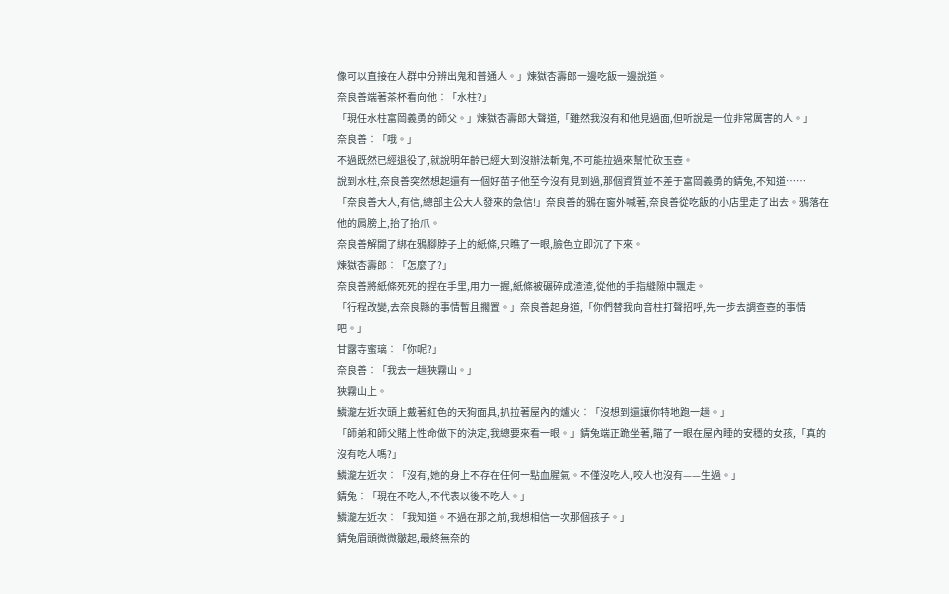像可以直接在人群中分辨出鬼和普通人。」煉獄杏壽郎一邊吃飯一邊說道。
奈良善端著茶杯看向他︰「水柱?」
「現任水柱富岡義勇的師父。」煉獄杏壽郎大聲道,「雖然我沒有和他見過面,但听說是一位非常厲害的人。」
奈良善︰「哦。」
不過既然已經退役了,就說明年齡已經大到沒辦法斬鬼,不可能拉過來幫忙砍玉壺。
說到水柱,奈良善突然想起還有一個好苗子他至今沒有見到過,那個資質並不差于富岡義勇的錆兔,不知道……
「奈良善大人,有信,總部主公大人發來的急信!」奈良善的鴉在窗外喊著,奈良善從吃飯的小店里走了出去。鴉落在他的肩膀上,抬了抬爪。
奈良善解開了綁在鴉腳脖子上的紙條,只瞧了一眼,臉色立即沉了下來。
煉獄杏壽郎︰「怎麼了?」
奈良善將紙條死死的捏在手里,用力一握,紙條被碾碎成渣渣,從他的手指縫隙中飄走。
「行程改變,去奈良縣的事情暫且擱置。」奈良善起身道,「你們替我向音柱打聲招呼,先一步去調查壺的事情吧。」
甘露寺蜜璃︰「你呢?」
奈良善︰「我去一趟狹霧山。」
狹霧山上。
鱗瀧左近次頭上戴著紅色的天狗面具,扒拉著屋內的爐火︰「沒想到還讓你特地跑一趟。」
「師弟和師父賭上性命做下的決定,我總要來看一眼。」錆兔端正跪坐著,瞄了一眼在屋內睡的安穩的女孩,「真的沒有吃人嗎?」
鱗瀧左近次︰「沒有,她的身上不存在任何一點血腥氣。不僅沒吃人,咬人也沒有——生過。」
錆兔︰「現在不吃人,不代表以後不吃人。」
鱗瀧左近次︰「我知道。不過在那之前,我想相信一次那個孩子。」
錆兔眉頭微微皺起,最終無奈的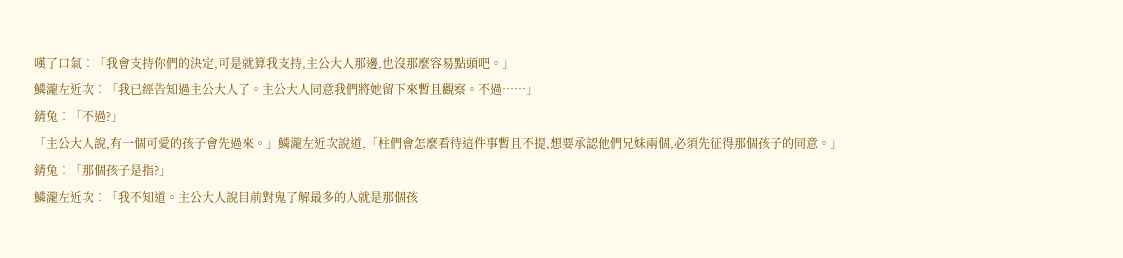嘆了口氣︰「我會支持你們的決定,可是就算我支持,主公大人那邊,也沒那麼容易點頭吧。」
鱗瀧左近次︰「我已經告知過主公大人了。主公大人同意我們將她留下來暫且觀察。不過……」
錆兔︰「不過?」
「主公大人說,有一個可愛的孩子會先過來。」鱗瀧左近次說道,「柱們會怎麼看待這件事暫且不提,想要承認他們兄妹兩個,必須先征得那個孩子的同意。」
錆兔︰「那個孩子是指?」
鱗瀧左近次︰「我不知道。主公大人說目前對鬼了解最多的人就是那個孩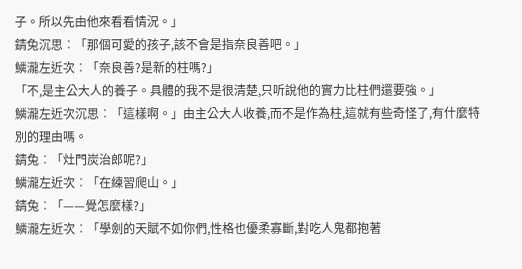子。所以先由他來看看情況。」
錆兔沉思︰「那個可愛的孩子,該不會是指奈良善吧。」
鱗瀧左近次︰「奈良善?是新的柱嗎?」
「不,是主公大人的養子。具體的我不是很清楚,只听說他的實力比柱們還要強。」
鱗瀧左近次沉思︰「這樣啊。」由主公大人收養,而不是作為柱,這就有些奇怪了,有什麼特別的理由嗎。
錆兔︰「灶門炭治郎呢?」
鱗瀧左近次︰「在練習爬山。」
錆兔︰「——覺怎麼樣?」
鱗瀧左近次︰「學劍的天賦不如你們,性格也優柔寡斷,對吃人鬼都抱著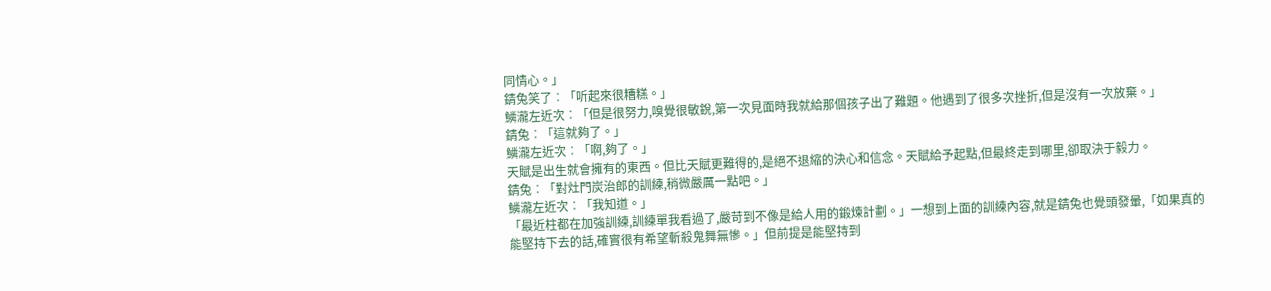同情心。」
錆兔笑了︰「听起來很糟糕。」
鱗瀧左近次︰「但是很努力,嗅覺很敏銳,第一次見面時我就給那個孩子出了難題。他遇到了很多次挫折,但是沒有一次放棄。」
錆兔︰「這就夠了。」
鱗瀧左近次︰「啊,夠了。」
天賦是出生就會擁有的東西。但比天賦更難得的,是絕不退縮的決心和信念。天賦給予起點,但最終走到哪里,卻取決于毅力。
錆兔︰「對灶門炭治郎的訓練,稍微嚴厲一點吧。」
鱗瀧左近次︰「我知道。」
「最近柱都在加強訓練,訓練單我看過了,嚴苛到不像是給人用的鍛煉計劃。」一想到上面的訓練內容,就是錆兔也覺頭發暈,「如果真的能堅持下去的話,確實很有希望斬殺鬼舞無慘。」但前提是能堅持到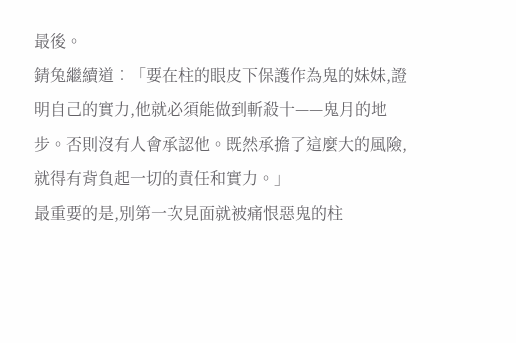最後。
錆兔繼續道︰「要在柱的眼皮下保護作為鬼的妹妹,證明自己的實力,他就必須能做到斬殺十——鬼月的地步。否則沒有人會承認他。既然承擔了這麼大的風險,就得有背負起一切的責任和實力。」
最重要的是,別第一次見面就被痛恨惡鬼的柱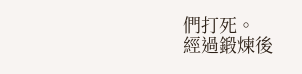們打死。
經過鍛煉後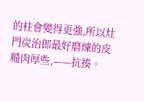的柱會變得更強,所以灶門炭治郎最好磨煉的皮糙肉厚些,——抗揍。